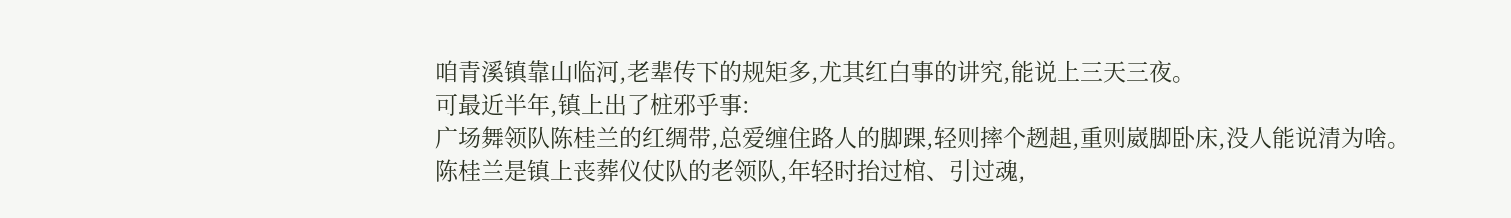咱青溪镇靠山临河,老辈传下的规矩多,尤其红白事的讲究,能说上三天三夜。
可最近半年,镇上出了桩邪乎事:
广场舞领队陈桂兰的红绸带,总爱缠住路人的脚踝,轻则摔个趔趄,重则崴脚卧床,没人能说清为啥。
陈桂兰是镇上丧葬仪仗队的老领队,年轻时抬过棺、引过魂,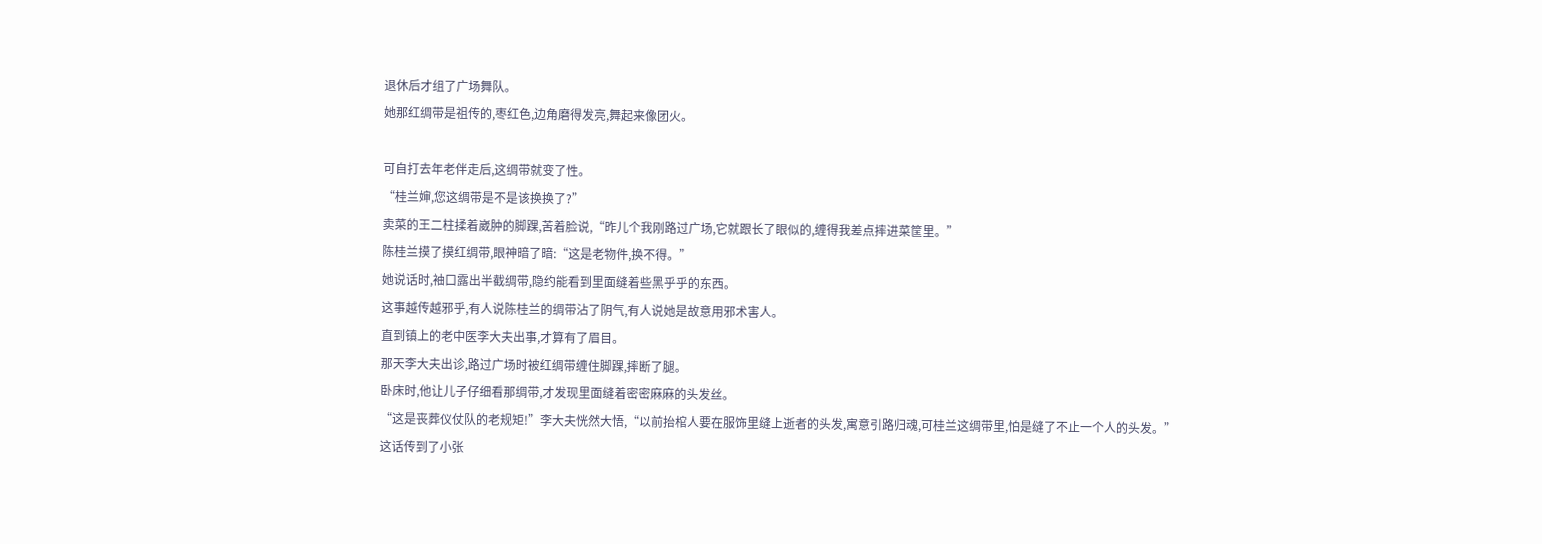退休后才组了广场舞队。
她那红绸带是祖传的,枣红色,边角磨得发亮,舞起来像团火。

可自打去年老伴走后,这绸带就变了性。
“桂兰婶,您这绸带是不是该换换了?”
卖菜的王二柱揉着崴肿的脚踝,苦着脸说,“昨儿个我刚路过广场,它就跟长了眼似的,缠得我差点摔进菜筐里。”
陈桂兰摸了摸红绸带,眼神暗了暗:“这是老物件,换不得。”
她说话时,袖口露出半截绸带,隐约能看到里面缝着些黑乎乎的东西。
这事越传越邪乎,有人说陈桂兰的绸带沾了阴气,有人说她是故意用邪术害人。
直到镇上的老中医李大夫出事,才算有了眉目。
那天李大夫出诊,路过广场时被红绸带缠住脚踝,摔断了腿。
卧床时,他让儿子仔细看那绸带,才发现里面缝着密密麻麻的头发丝。
“这是丧葬仪仗队的老规矩!”李大夫恍然大悟,“以前抬棺人要在服饰里缝上逝者的头发,寓意引路归魂,可桂兰这绸带里,怕是缝了不止一个人的头发。”
这话传到了小张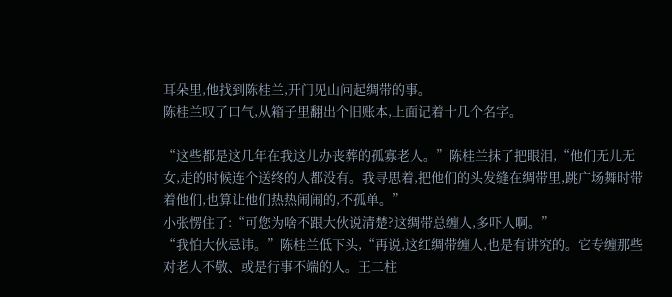耳朵里,他找到陈桂兰,开门见山问起绸带的事。
陈桂兰叹了口气,从箱子里翻出个旧账本,上面记着十几个名字。

“这些都是这几年在我这儿办丧葬的孤寡老人。”陈桂兰抹了把眼泪,“他们无儿无女,走的时候连个送终的人都没有。我寻思着,把他们的头发缝在绸带里,跳广场舞时带着他们,也算让他们热热闹闹的,不孤单。”
小张愣住了:“可您为啥不跟大伙说清楚?这绸带总缠人,多吓人啊。”
“我怕大伙忌讳。”陈桂兰低下头,“再说,这红绸带缠人,也是有讲究的。它专缠那些对老人不敬、或是行事不端的人。王二柱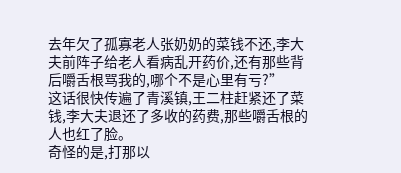去年欠了孤寡老人张奶奶的菜钱不还,李大夫前阵子给老人看病乱开药价,还有那些背后嚼舌根骂我的,哪个不是心里有亏?”
这话很快传遍了青溪镇,王二柱赶紧还了菜钱,李大夫退还了多收的药费,那些嚼舌根的人也红了脸。
奇怪的是,打那以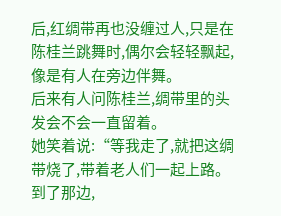后,红绸带再也没缠过人,只是在陈桂兰跳舞时,偶尔会轻轻飘起,像是有人在旁边伴舞。
后来有人问陈桂兰,绸带里的头发会不会一直留着。
她笑着说:“等我走了,就把这绸带烧了,带着老人们一起上路。到了那边,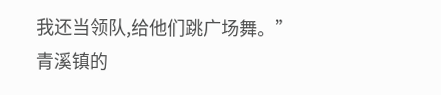我还当领队,给他们跳广场舞。”
青溪镇的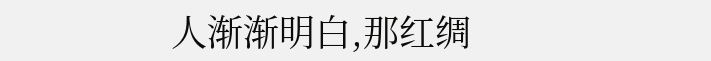人渐渐明白,那红绸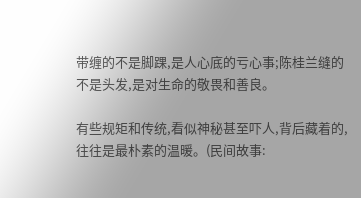带缠的不是脚踝,是人心底的亏心事;陈桂兰缝的不是头发,是对生命的敬畏和善良。

有些规矩和传统,看似神秘甚至吓人,背后藏着的,往往是最朴素的温暖。(民间故事: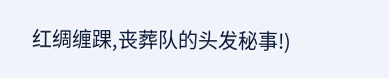红绸缠踝,丧葬队的头发秘事!)